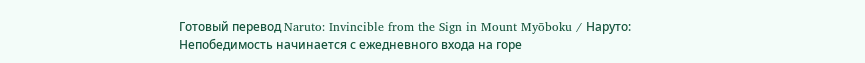Готовый перевод Naruto: Invincible from the Sign in Mount Myōboku / Наруто: Непобедимость начинается с ежедневного входа на горе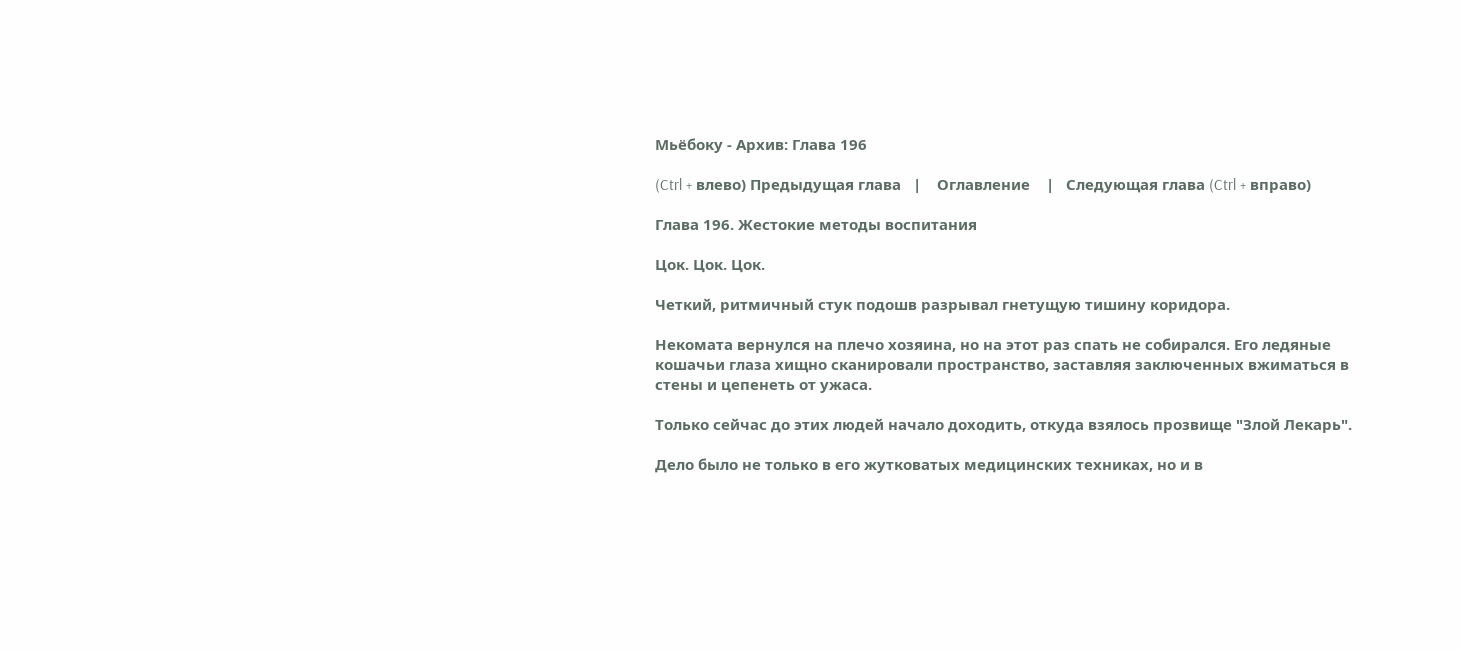Мьёбоку - Архив: Глава 196

(Ctrl + влево) Предыдущая глава   |    Оглавление    |   Следующая глава (Ctrl + вправо)

Глава 196. Жестокие методы воспитания

Цок. Цок. Цок.

Четкий, ритмичный стук подошв разрывал гнетущую тишину коридора.

Некомата вернулся на плечо хозяина, но на этот раз спать не собирался. Его ледяные кошачьи глаза хищно сканировали пространство, заставляя заключенных вжиматься в стены и цепенеть от ужаса.

Только сейчас до этих людей начало доходить, откуда взялось прозвище "Злой Лекарь".

Дело было не только в его жутковатых медицинских техниках, но и в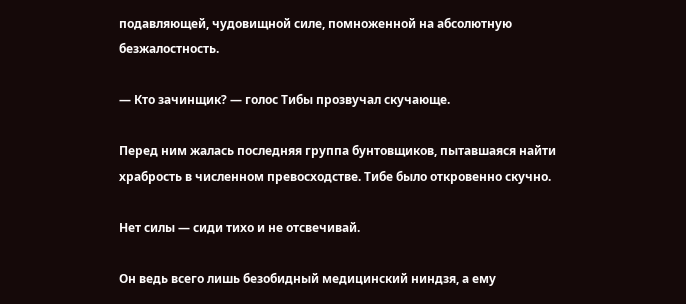подавляющей, чудовищной силе, помноженной на абсолютную безжалостность.

— Кто зачинщик? — голос Тибы прозвучал скучающе.

Перед ним жалась последняя группа бунтовщиков, пытавшаяся найти храбрость в численном превосходстве. Тибе было откровенно скучно.

Нет силы — сиди тихо и не отсвечивай.

Он ведь всего лишь безобидный медицинский ниндзя, а ему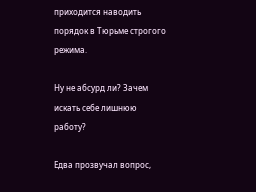приходится наводить порядок в Тюрьме строгого режима.

Ну не абсурд ли? Зачем искать себе лишнюю работу?

Едва прозвучал вопрос,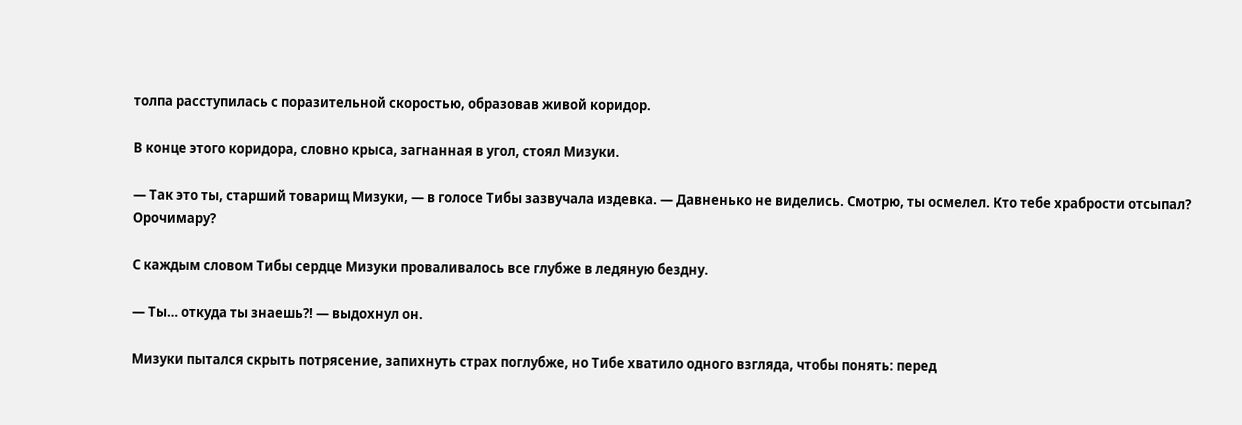толпа расступилась с поразительной скоростью, образовав живой коридор.

В конце этого коридора, словно крыса, загнанная в угол, стоял Мизуки.

— Так это ты, старший товарищ Мизуки, — в голосе Тибы зазвучала издевка. — Давненько не виделись. Смотрю, ты осмелел. Кто тебе храбрости отсыпал? Орочимару?

С каждым словом Тибы сердце Мизуки проваливалось все глубже в ледяную бездну.

— Ты… откуда ты знаешь?! — выдохнул он.

Мизуки пытался скрыть потрясение, запихнуть страх поглубже, но Тибе хватило одного взгляда, чтобы понять: перед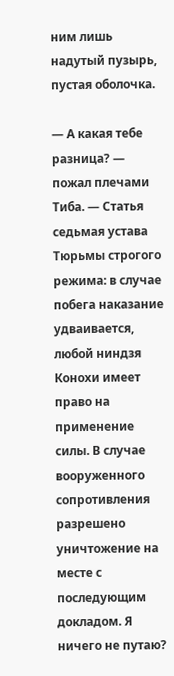ним лишь надутый пузырь, пустая оболочка.

— А какая тебе разница? — пожал плечами Тиба. — Статья седьмая устава Тюрьмы строгого режима: в случае побега наказание удваивается, любой ниндзя Конохи имеет право на применение силы. В случае вооруженного сопротивления разрешено уничтожение на месте с последующим докладом. Я ничего не путаю?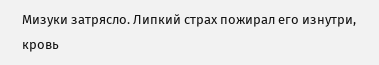Мизуки затрясло. Липкий страх пожирал его изнутри, кровь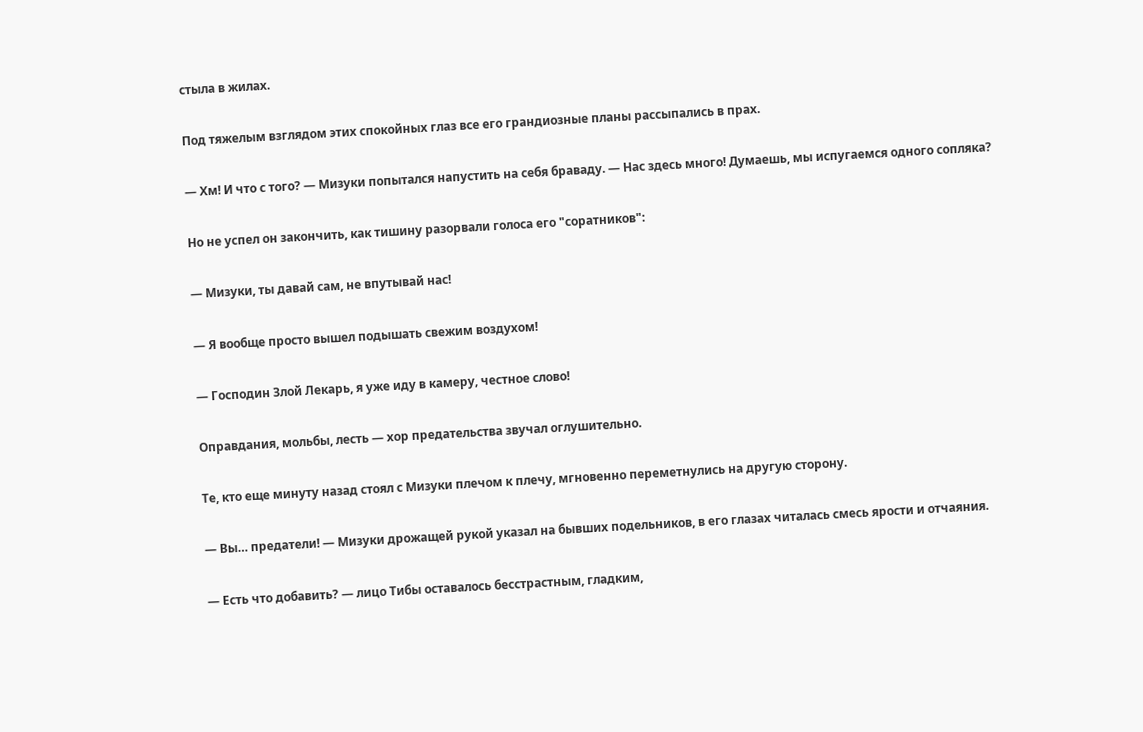стыла в жилах.

Под тяжелым взглядом этих спокойных глаз все его грандиозные планы рассыпались в прах.

— Хм! И что с того? — Мизуки попытался напустить на себя браваду. — Нас здесь много! Думаешь, мы испугаемся одного сопляка?

Но не успел он закончить, как тишину разорвали голоса его "соратников":

— Мизуки, ты давай сам, не впутывай нас!

— Я вообще просто вышел подышать свежим воздухом!

— Господин Злой Лекарь, я уже иду в камеру, честное слово!

Оправдания, мольбы, лесть — хор предательства звучал оглушительно.

Те, кто еще минуту назад стоял с Мизуки плечом к плечу, мгновенно переметнулись на другую сторону.

— Вы… предатели! — Мизуки дрожащей рукой указал на бывших подельников, в его глазах читалась смесь ярости и отчаяния.

— Есть что добавить? — лицо Тибы оставалось бесстрастным, гладким,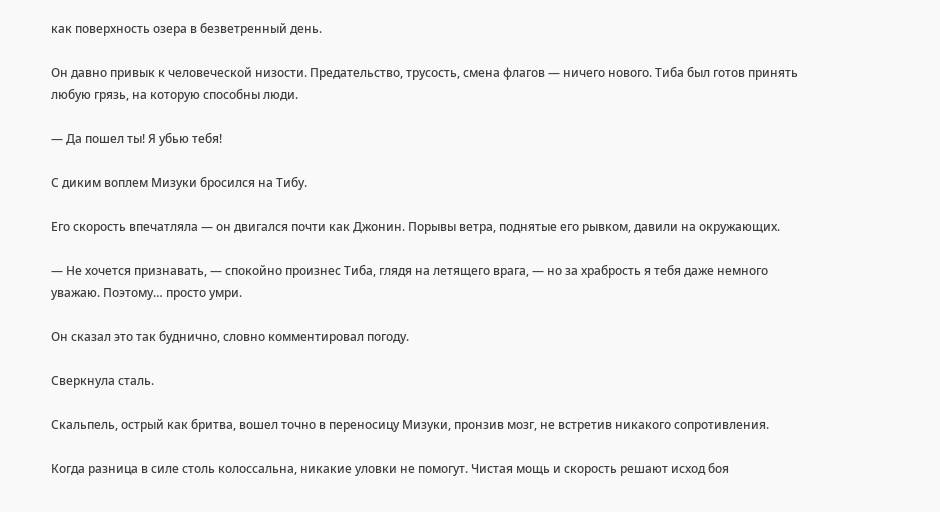как поверхность озера в безветренный день.

Он давно привык к человеческой низости. Предательство, трусость, смена флагов — ничего нового. Тиба был готов принять любую грязь, на которую способны люди.

— Да пошел ты! Я убью тебя!

С диким воплем Мизуки бросился на Тибу.

Его скорость впечатляла — он двигался почти как Джонин. Порывы ветра, поднятые его рывком, давили на окружающих.

— Не хочется признавать, — спокойно произнес Тиба, глядя на летящего врага, — но за храбрость я тебя даже немного уважаю. Поэтому… просто умри.

Он сказал это так буднично, словно комментировал погоду.

Сверкнула сталь.

Скальпель, острый как бритва, вошел точно в переносицу Мизуки, пронзив мозг, не встретив никакого сопротивления.

Когда разница в силе столь колоссальна, никакие уловки не помогут. Чистая мощь и скорость решают исход боя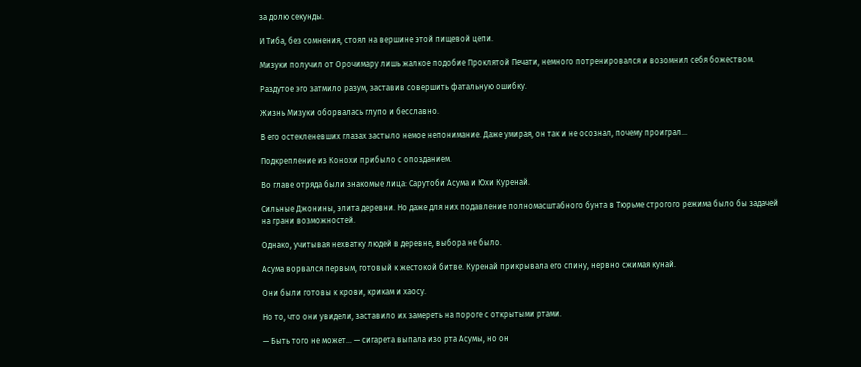за долю секунды.

И Тиба, без сомнения, стоял на вершине этой пищевой цепи.

Мизуки получил от Орочимару лишь жалкое подобие Проклятой Печати, немного потренировался и возомнил себя божеством.

Раздутое эго затмило разум, заставив совершить фатальную ошибку.

Жизнь Мизуки оборвалась глупо и бесславно.

В его остекленевших глазах застыло немое непонимание. Даже умирая, он так и не осознал, почему проиграл…

Подкрепление из Конохи прибыло с опозданием.

Во главе отряда были знакомые лица: Сарутоби Асума и Юхи Куренай.

Сильные Джонины, элита деревни. Но даже для них подавление полномасштабного бунта в Тюрьме строгого режима было бы задачей на грани возможностей.

Однако, учитывая нехватку людей в деревне, выбора не было.

Асума ворвался первым, готовый к жестокой битве. Куренай прикрывала его спину, нервно сжимая кунай.

Они были готовы к крови, крикам и хаосу.

Но то, что они увидели, заставило их замереть на пороге с открытыми ртами.

— Быть того не может… — сигарета выпала изо рта Асумы, но он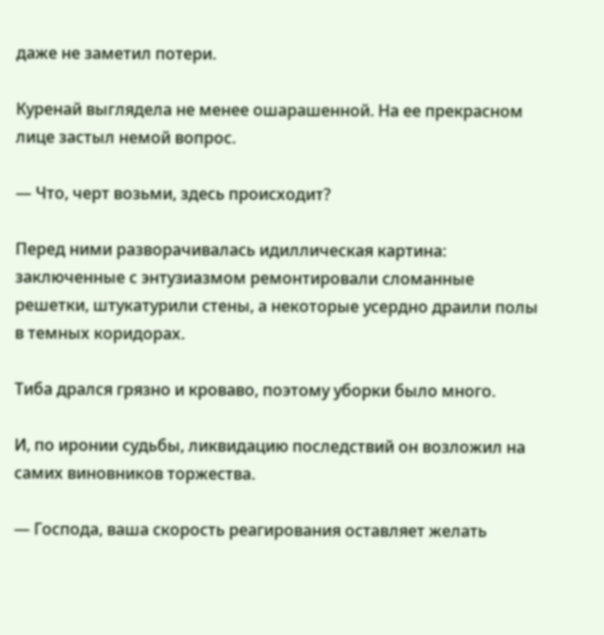даже не заметил потери.

Куренай выглядела не менее ошарашенной. На ее прекрасном лице застыл немой вопрос.

— Что, черт возьми, здесь происходит?

Перед ними разворачивалась идиллическая картина: заключенные с энтузиазмом ремонтировали сломанные решетки, штукатурили стены, а некоторые усердно драили полы в темных коридорах.

Тиба дрался грязно и кроваво, поэтому уборки было много.

И, по иронии судьбы, ликвидацию последствий он возложил на самих виновников торжества.

— Господа, ваша скорость реагирования оставляет желать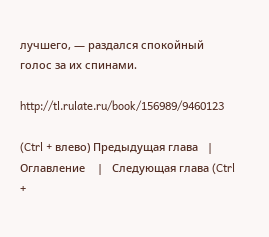лучшего, — раздался спокойный голос за их спинами.

http://tl.rulate.ru/book/156989/9460123

(Ctrl + влево) Предыдущая глава   |    Оглавление    |   Следующая глава (Ctrl +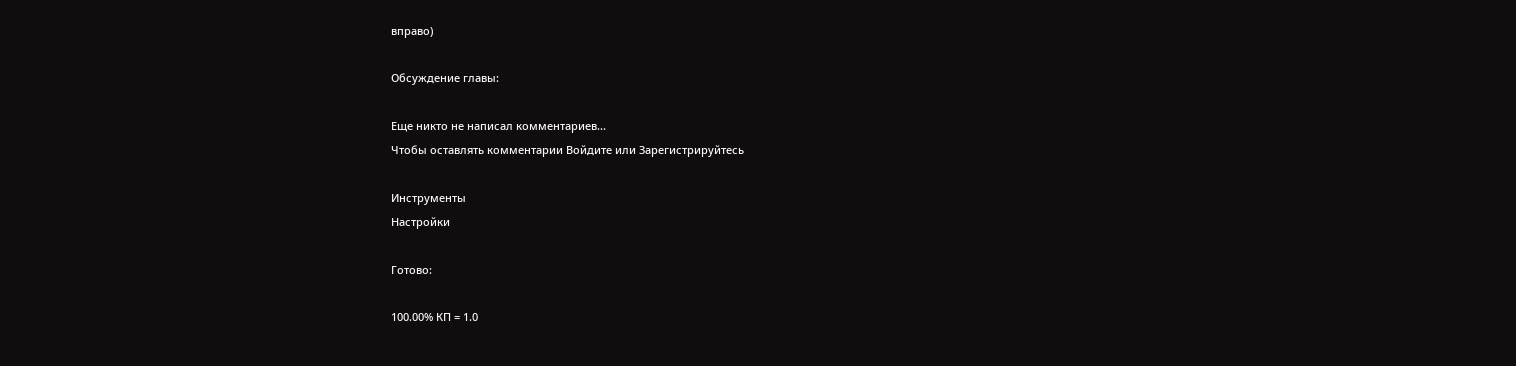вправо)

Обсуждение главы:

Еще никто не написал комментариев...
Чтобы оставлять комментарии Войдите или Зарегистрируйтесь

Инструменты
Настройки

Готово:

100.00% КП = 1.0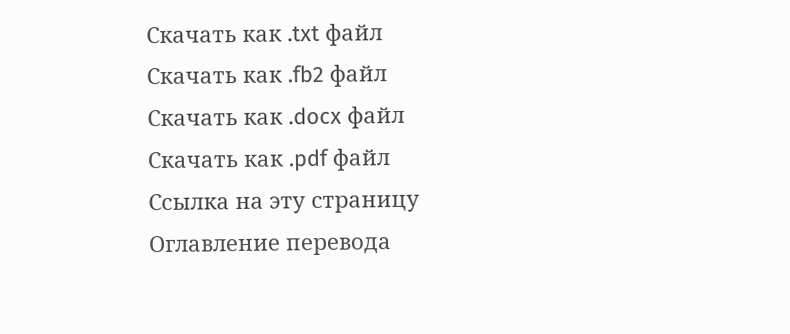Скачать как .txt файл
Скачать как .fb2 файл
Скачать как .docx файл
Скачать как .pdf файл
Ссылка на эту страницу
Оглавление перевода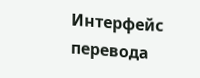Интерфейс перевода